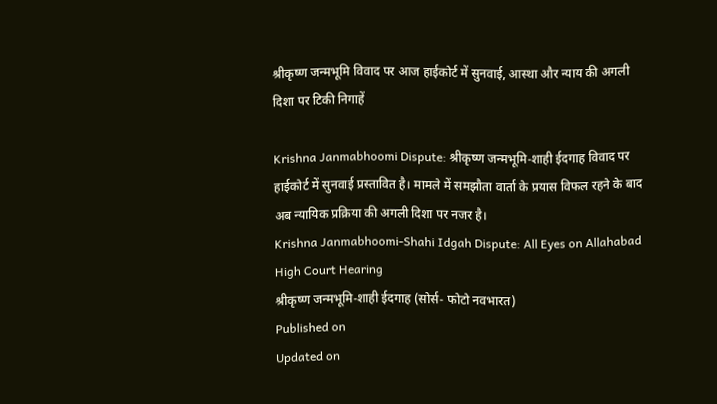श्रीकृष्ण जन्मभूमि विवाद पर आज हाईकोर्ट में सुनवाई, आस्था और न्याय की अगली दिशा पर टिकी निगाहें

Krishna Janmabhoomi Dispute: श्रीकृष्ण जन्मभूमि-शाही ईदगाह विवाद पर हाईकोर्ट में सुनवाई प्रस्तावित है। मामले में समझौता वार्ता के प्रयास विफल रहने के बाद अब न्यायिक प्रक्रिया की अगली दिशा पर नजर है।
Krishna Janmabhoomi-Shahi Idgah Dispute: All Eyes on Allahabad High Court Hearing
श्रीकृष्ण जन्मभूमि-शाही ईदगाह (सोर्स- फोटो नवभारत)
Published on
Updated on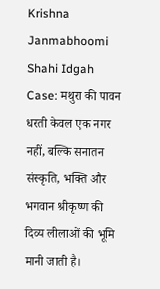Krishna Janmabhoomi Shahi Idgah Case: मथुरा की पावन धरती केवल एक नगर नहीं, बल्कि सनातन संस्कृति, भक्ति और भगवान श्रीकृष्ण की दिव्य लीलाओं की भूमि मानी जाती है।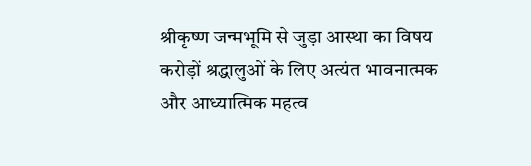श्रीकृष्ण जन्मभूमि से जुड़ा आस्था का विषय करोड़ों श्रद्धालुओं के लिए अत्यंत भावनात्मक और आध्यात्मिक महत्व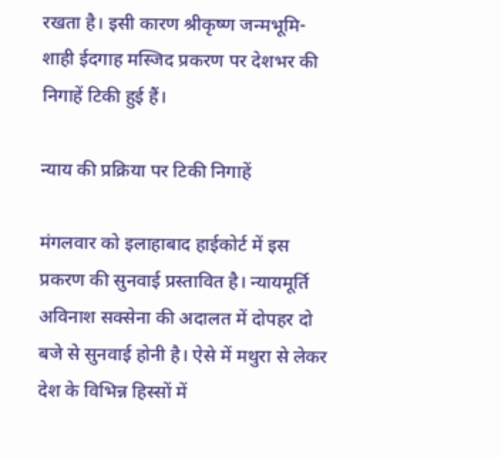रखता है। इसी कारण श्रीकृष्ण जन्मभूमि-शाही ईदगाह मस्जिद प्रकरण पर देशभर की निगाहें टिकी हुई हैं।

न्याय की प्रक्रिया पर टिकी निगाहें

मंगलवार को इलाहाबाद हाईकोर्ट में इस प्रकरण की सुनवाई प्रस्तावित है। न्यायमूर्ति अविनाश सक्सेना की अदालत में दोपहर दो बजे से सुनवाई होनी है। ऐसे में मथुरा से लेकर देश के विभिन्न हिस्सों में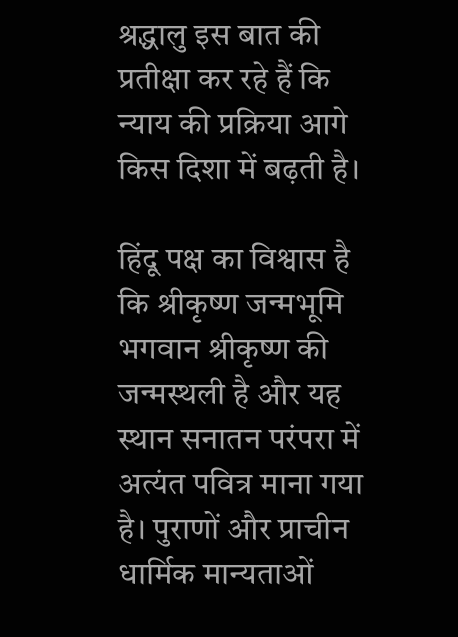श्रद्धालु इस बात की प्रतीक्षा कर रहे हैं कि न्याय की प्रक्रिया आगे किस दिशा में बढ़ती है।

हिंदू पक्ष का विश्वास है कि श्रीकृष्ण जन्मभूमि भगवान श्रीकृष्ण की जन्मस्थली है और यह स्थान सनातन परंपरा में अत्यंत पवित्र माना गया है। पुराणों और प्राचीन धार्मिक मान्यताओं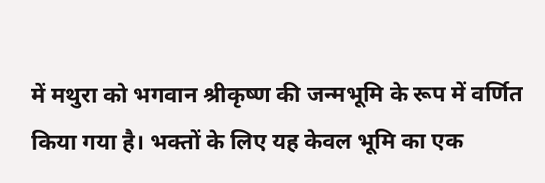में मथुरा को भगवान श्रीकृष्ण की जन्मभूमि के रूप में वर्णित किया गया है। भक्तों के लिए यह केवल भूमि का एक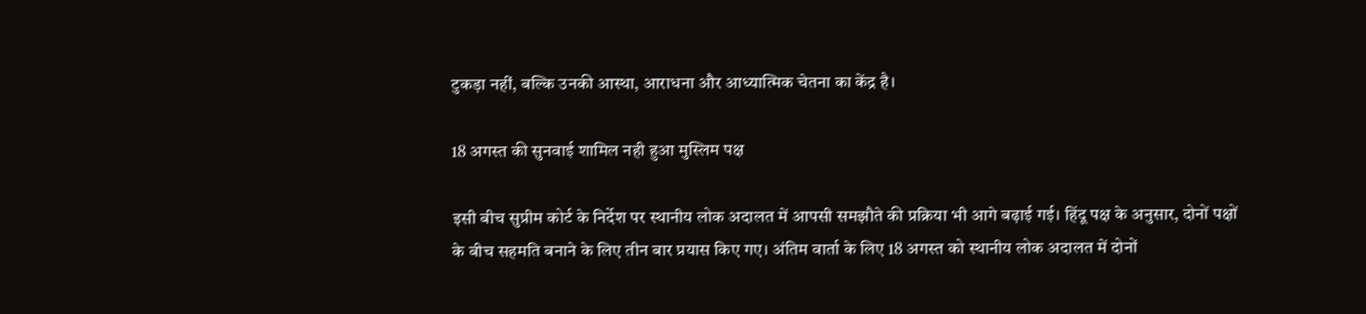टुकड़ा नहीं, बल्कि उनकी आस्था, आराधना और आध्यात्मिक चेतना का केंद्र है।

18 अगस्त की सुनवाई शामिल नही हुआ मुस्लिम पक्ष

इसी बीच सुप्रीम कोर्ट के निर्देश पर स्थानीय लोक अदालत में आपसी समझौते की प्रक्रिया भी आगे बढ़ाई गई। हिंदू पक्ष के अनुसार, दोनों पक्षों के बीच सहमति बनाने के लिए तीन बार प्रयास किए गए। अंतिम वार्ता के लिए 18 अगस्त को स्थानीय लोक अदालत में दोनों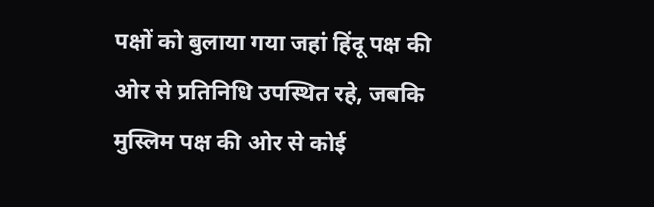पक्षों को बुलाया गया जहां हिंदू पक्ष की ओर से प्रतिनिधि उपस्थित रहे, जबकि मुस्लिम पक्ष की ओर से कोई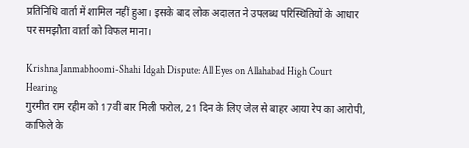प्रतिनिधि वार्ता में शामिल नहीं हुआ। इसके बाद लोक अदालत ने उपलब्ध परिस्थितियों के आधार पर समझौता वार्ता को विफल माना।

Krishna Janmabhoomi-Shahi Idgah Dispute: All Eyes on Allahabad High Court Hearing
गुरमीत राम रहीम को 17वीं बार मिली फरोल, 21 दिन के लिए जेल से बाहर आया रेप का आरोपी, काफिले के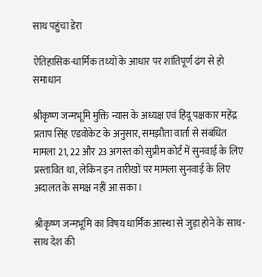साथ पहुंचा डेरा

ऐतिहासिक-धार्मिक तथ्यों के आधार पर शांतिपूर्ण ढंग से हो समाधान

श्रीकृष्ण जन्मभूमि मुक्ति न्यास के अध्यक्ष एवं हिंदू पक्षकार महेंद्र प्रताप सिंह एडवोकेट के अनुसार, समझौता वार्ता से संबंधित मामला 21, 22 और 23 अगस्त को सुप्रीम कोर्ट में सुनवाई के लिए प्रस्तावित था, लेकिन इन तारीखों पर मामला सुनवाई के लिए अदालत के समक्ष नहीं आ सका।

श्रीकृष्ण जन्मभूमि का विषय धार्मिक आस्था से जुड़ा होने के साथ-साथ देश की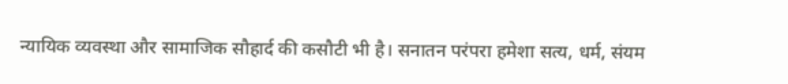न्यायिक व्यवस्था और सामाजिक सौहार्द की कसौटी भी है। सनातन परंपरा हमेशा सत्य, धर्म, संयम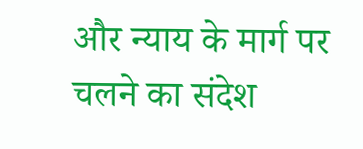और न्याय के मार्ग पर चलने का संदेश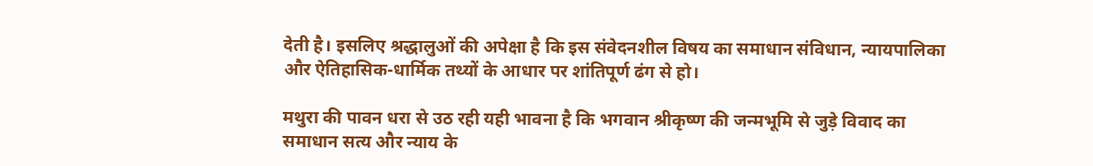देती है। इसलिए श्रद्धालुओं की अपेक्षा है कि इस संवेदनशील विषय का समाधान संविधान, न्यायपालिका और ऐतिहासिक-धार्मिक तथ्यों के आधार पर शांतिपूर्ण ढंग से हो।

मथुरा की पावन धरा से उठ रही यही भावना है कि भगवान श्रीकृष्ण की जन्मभूमि से जुड़े विवाद का समाधान सत्य और न्याय के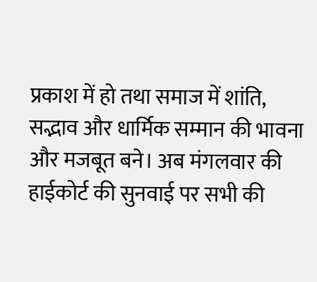प्रकाश में हो तथा समाज में शांति, सद्भाव और धार्मिक सम्मान की भावना और मजबूत बने। अब मंगलवार की हाईकोर्ट की सुनवाई पर सभी की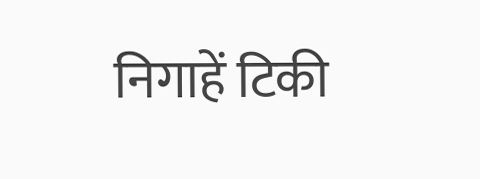निगाहें टिकी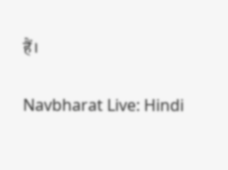हैं।

Navbharat Live: Hindi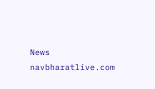News
navbharatlive.com